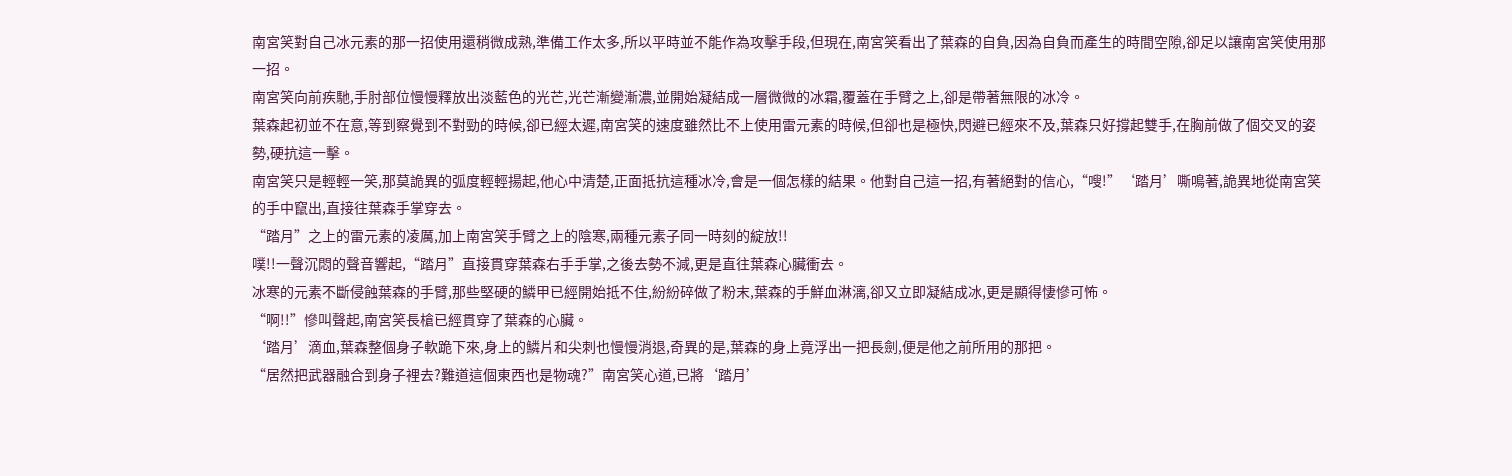南宮笑對自己冰元素的那一招使用還稍微成熟,準備工作太多,所以平時並不能作為攻擊手段,但現在,南宮笑看出了葉森的自負,因為自負而產生的時間空隙,卻足以讓南宮笑使用那一招。
南宮笑向前疾馳,手肘部位慢慢釋放出淡藍色的光芒,光芒漸變漸濃,並開始凝結成一層微微的冰霜,覆蓋在手臂之上,卻是帶著無限的冰冷。
葉森起初並不在意,等到察覺到不對勁的時候,卻已經太遲,南宮笑的速度雖然比不上使用雷元素的時候,但卻也是極快,閃避已經來不及,葉森只好撐起雙手,在胸前做了個交叉的姿勢,硬抗這一擊。
南宮笑只是輕輕一笑,那莫詭異的弧度輕輕揚起,他心中清楚,正面抵抗這種冰冷,會是一個怎樣的結果。他對自己這一招,有著絕對的信心,“嗖!”‘踏月’嘶鳴著,詭異地從南宮笑的手中竄出,直接往葉森手掌穿去。
“踏月”之上的雷元素的凌厲,加上南宮笑手臂之上的陰寒,兩種元素子同一時刻的綻放!!
噗!!一聲沉悶的聲音響起,“踏月”直接貫穿葉森右手手掌,之後去勢不減,更是直往葉森心臟衝去。
冰寒的元素不斷侵蝕葉森的手臂,那些堅硬的鱗甲已經開始抵不住,紛紛碎做了粉末,葉森的手鮮血淋漓,卻又立即凝結成冰,更是顯得悽慘可怖。
“啊!!”慘叫聲起,南宮笑長槍已經貫穿了葉森的心臟。
‘踏月’滴血,葉森整個身子軟跪下來,身上的鱗片和尖刺也慢慢消退,奇異的是,葉森的身上竟浮出一把長劍,便是他之前所用的那把。
“居然把武器融合到身子裡去?難道這個東西也是物魂?”南宮笑心道,已將‘踏月’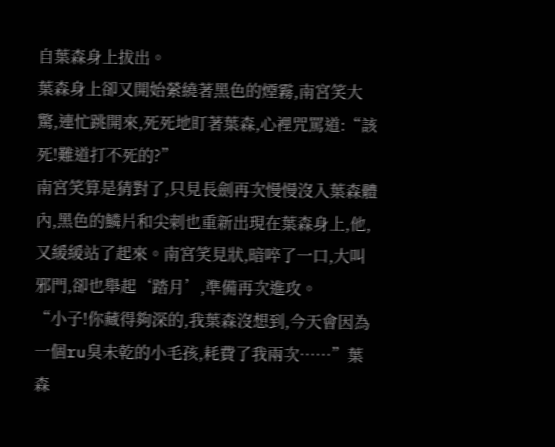自葉森身上拔出。
葉森身上卻又開始縈繞著黑色的煙霧,南宮笑大驚,連忙跳開來,死死地盯著葉森,心裡咒罵道:“該死!難道打不死的?”
南宮笑算是猜對了,只見長劍再次慢慢沒入葉森體內,黑色的鱗片和尖刺也重新出現在葉森身上,他,又緩緩站了起來。南宮笑見狀,暗啐了一口,大叫邪門,卻也舉起‘踏月’,準備再次進攻。
“小子!你藏得夠深的,我葉森沒想到,今天會因為一個ru臭未乾的小毛孩,耗費了我兩次……”葉森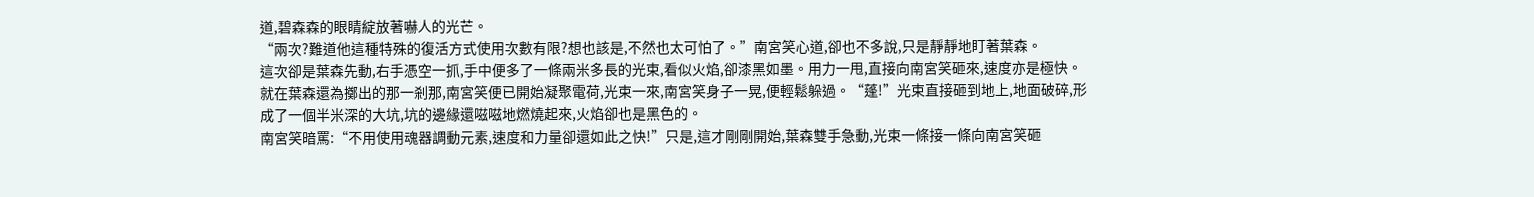道,碧森森的眼睛綻放著嚇人的光芒。
“兩次?難道他這種特殊的復活方式使用次數有限?想也該是,不然也太可怕了。”南宮笑心道,卻也不多說,只是靜靜地盯著葉森。
這次卻是葉森先動,右手憑空一抓,手中便多了一條兩米多長的光束,看似火焰,卻漆黑如墨。用力一甩,直接向南宮笑砸來,速度亦是極快。
就在葉森還為擲出的那一剎那,南宮笑便已開始凝聚電荷,光束一來,南宮笑身子一晃,便輕鬆躲過。“蓬!”光束直接砸到地上,地面破碎,形成了一個半米深的大坑,坑的邊緣還嗞嗞地燃燒起來,火焰卻也是黑色的。
南宮笑暗罵:“不用使用魂器調動元素,速度和力量卻還如此之快!”只是,這才剛剛開始,葉森雙手急動,光束一條接一條向南宮笑砸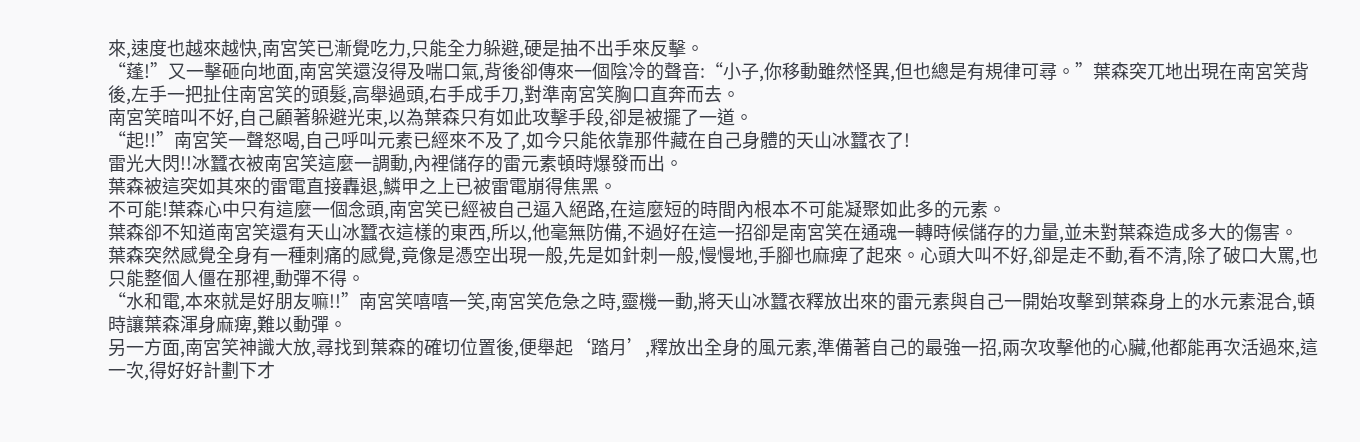來,速度也越來越快,南宮笑已漸覺吃力,只能全力躲避,硬是抽不出手來反擊。
“蓬!”又一擊砸向地面,南宮笑還沒得及喘口氣,背後卻傳來一個陰冷的聲音:“小子,你移動雖然怪異,但也總是有規律可尋。”葉森突兀地出現在南宮笑背後,左手一把扯住南宮笑的頭髮,高舉過頭,右手成手刀,對準南宮笑胸口直奔而去。
南宮笑暗叫不好,自己顧著躲避光束,以為葉森只有如此攻擊手段,卻是被擺了一道。
“起!!”南宮笑一聲怒喝,自己呼叫元素已經來不及了,如今只能依靠那件藏在自己身體的天山冰蠶衣了!
雷光大閃!!冰蠶衣被南宮笑這麼一調動,內裡儲存的雷元素頓時爆發而出。
葉森被這突如其來的雷電直接轟退,鱗甲之上已被雷電崩得焦黑。
不可能!葉森心中只有這麼一個念頭,南宮笑已經被自己逼入絕路,在這麼短的時間內根本不可能凝聚如此多的元素。
葉森卻不知道南宮笑還有天山冰蠶衣這樣的東西,所以,他毫無防備,不過好在這一招卻是南宮笑在通魂一轉時候儲存的力量,並未對葉森造成多大的傷害。
葉森突然感覺全身有一種刺痛的感覺,竟像是憑空出現一般,先是如針刺一般,慢慢地,手腳也麻痺了起來。心頭大叫不好,卻是走不動,看不清,除了破口大罵,也只能整個人僵在那裡,動彈不得。
“水和電,本來就是好朋友嘛!!”南宮笑嘻嘻一笑,南宮笑危急之時,靈機一動,將天山冰蠶衣釋放出來的雷元素與自己一開始攻擊到葉森身上的水元素混合,頓時讓葉森渾身麻痺,難以動彈。
另一方面,南宮笑神識大放,尋找到葉森的確切位置後,便舉起‘踏月’,釋放出全身的風元素,準備著自己的最強一招,兩次攻擊他的心臟,他都能再次活過來,這一次,得好好計劃下才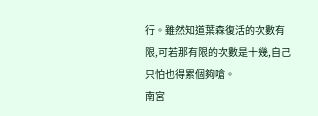行。雖然知道葉森復活的次數有限,可若那有限的次數是十幾,自己只怕也得累個夠嗆。
南宮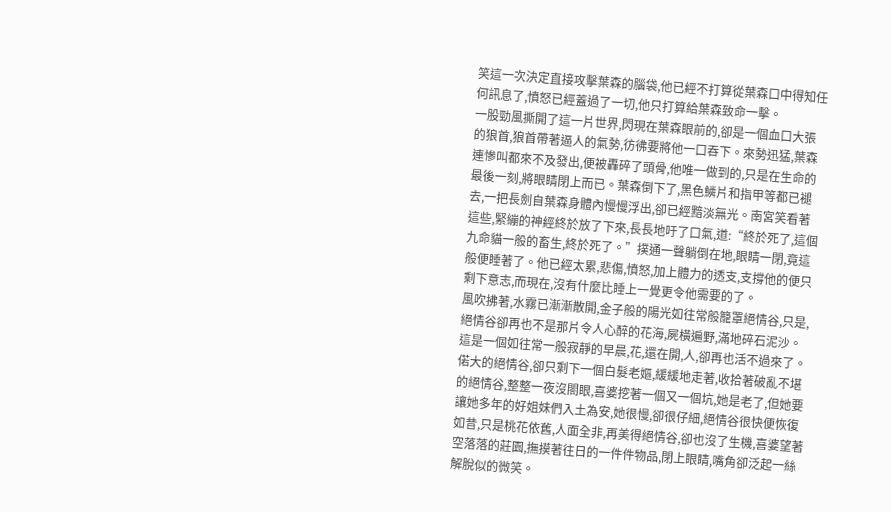笑這一次決定直接攻擊葉森的腦袋,他已經不打算從葉森口中得知任何訊息了,憤怒已經蓋過了一切,他只打算給葉森致命一擊。
一股勁風撕開了這一片世界,閃現在葉森眼前的,卻是一個血口大張的狼首,狼首帶著逼人的氣勢,彷彿要將他一口吞下。來勢迅猛,葉森連慘叫都來不及發出,便被轟碎了頭骨,他唯一做到的,只是在生命的最後一刻,將眼睛閉上而已。葉森倒下了,黑色鱗片和指甲等都已褪去,一把長劍自葉森身體內慢慢浮出,卻已經黯淡無光。南宮笑看著這些,緊繃的神經終於放了下來,長長地吁了口氣,道:“終於死了,這個九命貓一般的畜生,終於死了。”撲通一聲躺倒在地,眼睛一閉,竟這般便睡著了。他已經太累,悲傷,憤怒,加上體力的透支,支撐他的便只剩下意志,而現在,沒有什麼比睡上一覺更令他需要的了。
風吹拂著,水霧已漸漸散開,金子般的陽光如往常般籠罩絕情谷,只是,絕情谷卻再也不是那片令人心醉的花海,屍橫遍野,滿地碎石泥沙。
這是一個如往常一般寂靜的早晨,花,還在開,人,卻再也活不過來了。偌大的絕情谷,卻只剩下一個白髮老嫗,緩緩地走著,收拾著破亂不堪的絕情谷,整整一夜沒閤眼,喜婆挖著一個又一個坑,她是老了,但她要讓她多年的好姐妹們入土為安,她很慢,卻很仔細,絕情谷很快便恢復如昔,只是桃花依舊,人面全非,再美得絕情谷,卻也沒了生機,喜婆望著空落落的莊園,撫摸著往日的一件件物品,閉上眼睛,嘴角卻泛起一絲解脫似的微笑。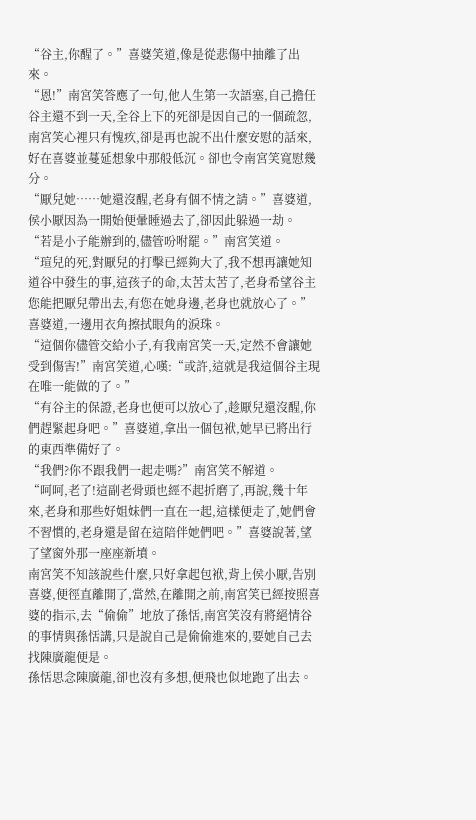“谷主,你醒了。”喜婆笑道,像是從悲傷中抽離了出來。
“恩!”南宮笑答應了一句,他人生第一次語塞,自己擔任谷主還不到一天,全谷上下的死卻是因自己的一個疏忽,南宮笑心裡只有愧疚,卻是再也說不出什麼安慰的話來,好在喜婆並蔓延想象中那般低沉。卻也令南宮笑寬慰幾分。
“厭兒她……她還沒醒,老身有個不情之請。”喜婆道,侯小厭因為一開始便暈睡過去了,卻因此躲過一劫。
“若是小子能辦到的,儘管吩咐罷。”南宮笑道。
“瑄兒的死,對厭兒的打擊已經夠大了,我不想再讓她知道谷中發生的事,這孩子的命,太苦太苦了,老身希望谷主您能把厭兒帶出去,有您在她身邊,老身也就放心了。”喜婆道,一邊用衣角擦拭眼角的淚珠。
“這個你儘管交給小子,有我南宮笑一天,定然不會讓她受到傷害!”南宮笑道,心嘆:“或許,這就是我這個谷主現在唯一能做的了。”
“有谷主的保證,老身也便可以放心了,趁厭兒還沒醒,你們趕緊起身吧。”喜婆道,拿出一個包袱,她早已將出行的東西準備好了。
“我們?你不跟我們一起走嗎?”南宮笑不解道。
“呵呵,老了!這副老骨頭也經不起折磨了,再說,幾十年來,老身和那些好姐妹們一直在一起,這樣便走了,她們會不習慣的,老身還是留在這陪伴她們吧。”喜婆說著,望了望窗外那一座座新墳。
南宮笑不知該說些什麼,只好拿起包袱,背上侯小厭,告別喜婆,便徑直離開了,當然,在離開之前,南宮笑已經按照喜婆的指示,去“偷偷”地放了孫恬,南宮笑沒有將絕情谷的事情與孫恬講,只是說自己是偷偷進來的,要她自己去找陳廣龍便是。
孫恬思念陳廣龍,卻也沒有多想,便飛也似地跑了出去。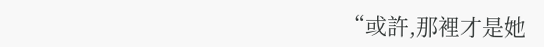“或許,那裡才是她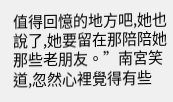值得回憶的地方吧,她也說了,她要留在那陪陪她那些老朋友。”南宮笑道,忽然心裡覺得有些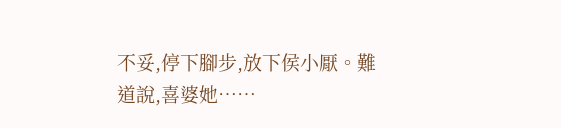不妥,停下腳步,放下侯小厭。難道說,喜婆她……